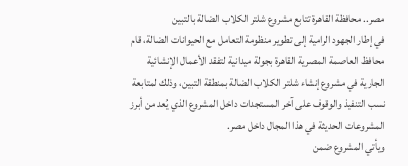مصر.. محافظة القاهرة تتابع مشروع شلتر الكلاب الضالة بالتبين
في إطار الجهود الرامية إلى تطوير منظومة التعامل مع الحيوانات الضالة، قام محافظ العاصمة المصرية القاهرة بجولة ميدانية لتفقد الأعمال الإنشائية الجارية في مشروع إنشاء شلتر الكلاب الضالة بمنطقة التبين، وذلك لمتابعة نسب التنفيذ والوقوف على آخر المستجدات داخل المشروع الذي يُعد من أبرز المشروعات الحديثة في هذا المجال داخل مصر.
ويأتي المشروع ضمن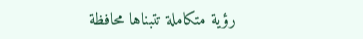رؤية متكاملة تتبناها محافظة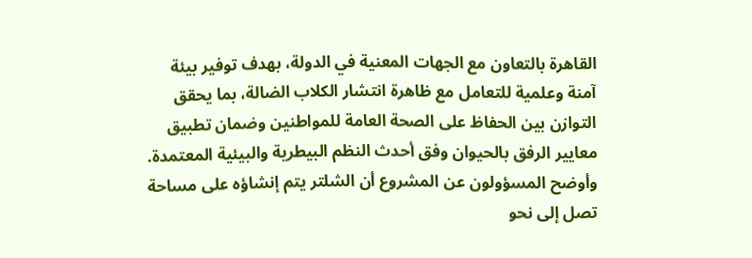القاهرة بالتعاون مع الجهات المعنية في الدولة، بهدف توفير بيئة آمنة وعلمية للتعامل مع ظاهرة انتشار الكلاب الضالة، بما يحقق التوازن بين الحفاظ على الصحة العامة للمواطنين وضمان تطبيق معايير الرفق بالحيوان وفق أحدث النظم البيطرية والبيئية المعتمدة.
وأوضح المسؤولون عن المشروع أن الشلتر يتم إنشاؤه على مساحة تصل إلى نحو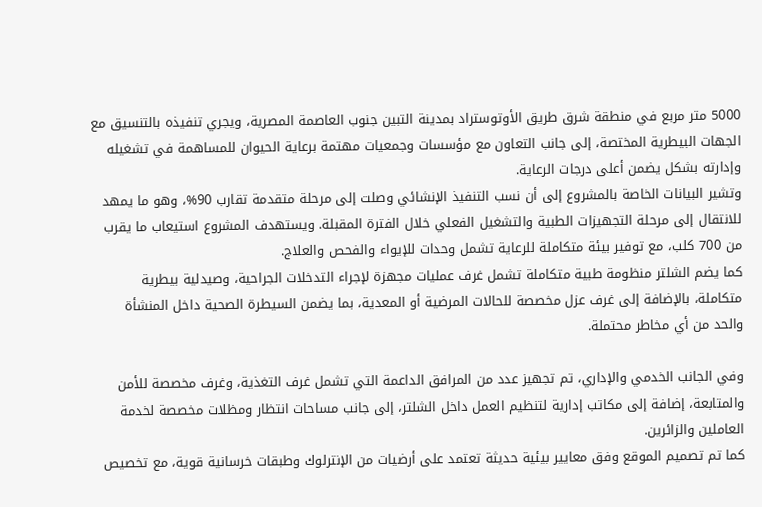5000 متر مربع في منطقة شرق طريق الأوتوستراد بمدينة التبين جنوب العاصمة المصرية، ويجري تنفيذه بالتنسيق مع الجهات البيطرية المختصة، إلى جانب التعاون مع مؤسسات وجمعيات مهتمة برعاية الحيوان للمساهمة في تشغيله وإدارته بشكل يضمن أعلى درجات الرعاية.
وتشير البيانات الخاصة بالمشروع إلى أن نسب التنفيذ الإنشائي وصلت إلى مرحلة متقدمة تقارب 90%، وهو ما يمهد للانتقال إلى مرحلة التجهيزات الطبية والتشغيل الفعلي خلال الفترة المقبلة. ويستهدف المشروع استيعاب ما يقرب من 700 كلب، مع توفير بيئة متكاملة للرعاية تشمل وحدات للإيواء والفحص والعلاج.
كما يضم الشلتر منظومة طبية متكاملة تشمل غرف عمليات مجهزة لإجراء التدخلات الجراحية، وصيدلية بيطرية متكاملة، بالإضافة إلى غرف عزل مخصصة للحالات المرضية أو المعدية، بما يضمن السيطرة الصحية داخل المنشأة والحد من أي مخاطر محتملة.

وفي الجانب الخدمي والإداري، تم تجهيز عدد من المرافق الداعمة التي تشمل غرف التغذية، وغرف مخصصة للأمن والمتابعة، إضافة إلى مكاتب إدارية لتنظيم العمل داخل الشلتر، إلى جانب مساحات انتظار ومظلات مخصصة لخدمة العاملين والزائرين.
كما تم تصميم الموقع وفق معايير بيئية حديثة تعتمد على أرضيات من الإنترلوك وطبقات خرسانية قوية، مع تخصيص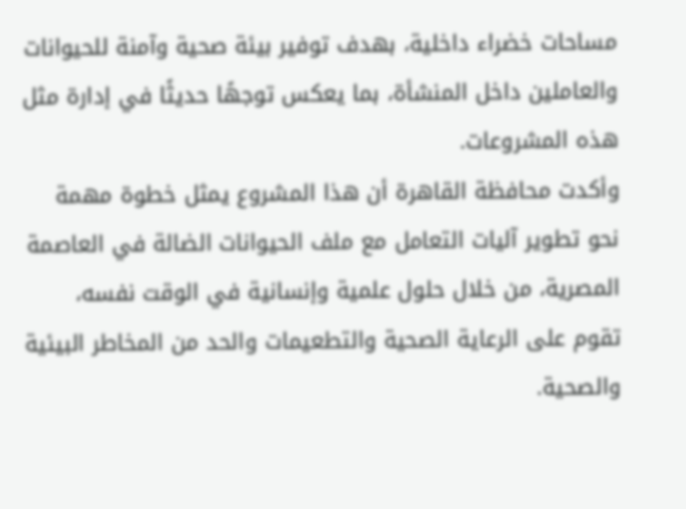مساحات خضراء داخلية، بهدف توفير بيئة صحية وآمنة للحيوانات والعاملين داخل المنشأة، بما يعكس توجهًا حديثًا في إدارة مثل هذه المشروعات.
وأكدت محافظة القاهرة أن هذا المشروع يمثل خطوة مهمة نحو تطوير آليات التعامل مع ملف الحيوانات الضالة في العاصمة المصرية، من خلال حلول علمية وإنسانية في الوقت نفسه، تقوم على الرعاية الصحية والتطعيمات والحد من المخاطر البيئية والصحية.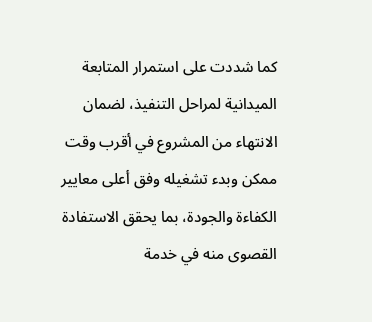كما شددت على استمرار المتابعة الميدانية لمراحل التنفيذ، لضمان الانتهاء من المشروع في أقرب وقت ممكن وبدء تشغيله وفق أعلى معايير الكفاءة والجودة، بما يحقق الاستفادة القصوى منه في خدمة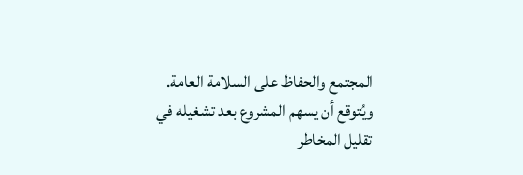المجتمع والحفاظ على السلامة العامة.
ويُتوقع أن يسهم المشروع بعد تشغيله في تقليل المخاطر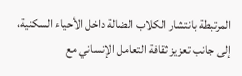المرتبطة بانتشار الكلاب الضالة داخل الأحياء السكنية، إلى جانب تعزيز ثقافة التعامل الإنساني مع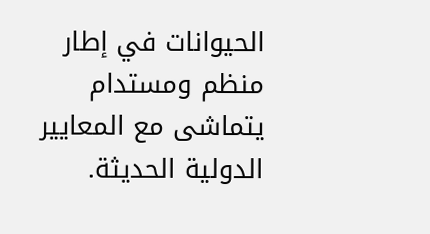الحيوانات في إطار منظم ومستدام يتماشى مع المعايير الدولية الحديثة.